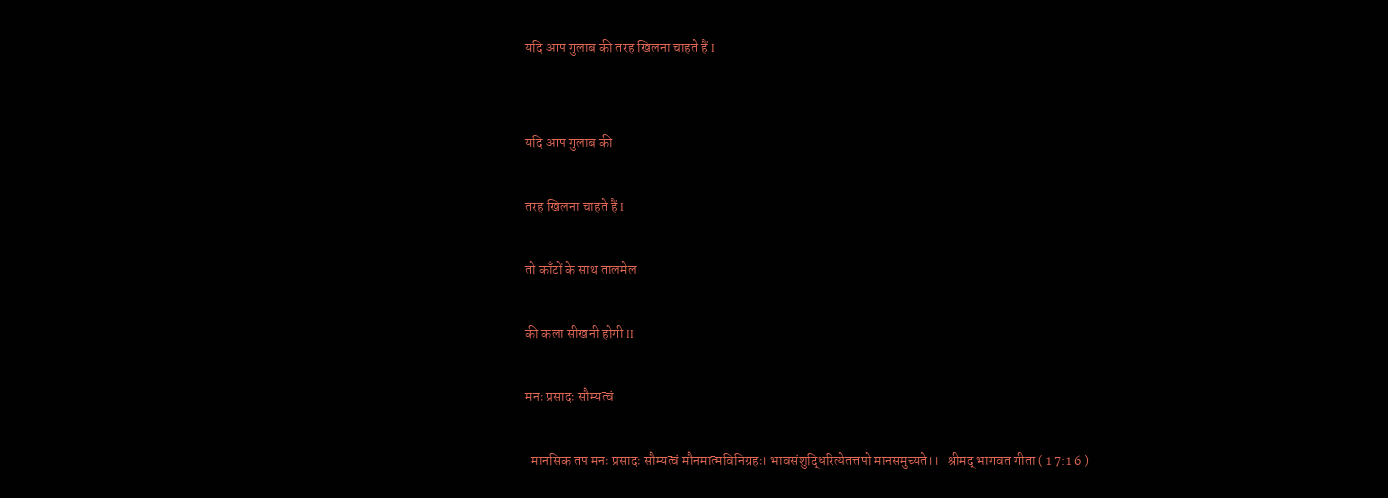यदि आप गुलाब की तरह खिलना चाहते हैं I


यदि आप गुलाब की

तरह खिलना चाहते हैं I

तो काँटों के साथ तालमेल

की कला सीखनी होगी II

मनः प्रसादः सौम्यत्वं

  मानसिक तप मनः प्रसादः सौम्यत्वं मौनमात्मविनिग्रहः। भावसंशुद्धिरित्येतत्तपो मानसमुच्यते।।   श्रीमद् भागवत गीता ( 1 7:1 6 )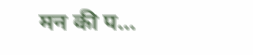मन की प...